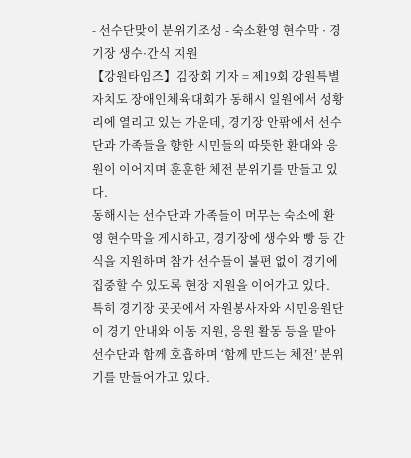- 선수단맞이 분위기조성 - 숙소환영 현수막 · 경기장 생수·간식 지원
【강원타임즈】김장회 기자 = 제19회 강원특별자치도 장애인체육대회가 동해시 일원에서 성황리에 열리고 있는 가운데, 경기장 안팎에서 선수단과 가족들을 향한 시민들의 따뜻한 환대와 응원이 이어지며 훈훈한 체전 분위기를 만들고 있다.
동해시는 선수단과 가족들이 머무는 숙소에 환영 현수막을 게시하고, 경기장에 생수와 빵 등 간식을 지원하며 참가 선수들이 불편 없이 경기에 집중할 수 있도록 현장 지원을 이어가고 있다.
특히 경기장 곳곳에서 자원봉사자와 시민응원단이 경기 안내와 이동 지원, 응원 활동 등을 맡아 선수단과 함께 호흡하며 ‘함께 만드는 체전’ 분위기를 만들어가고 있다.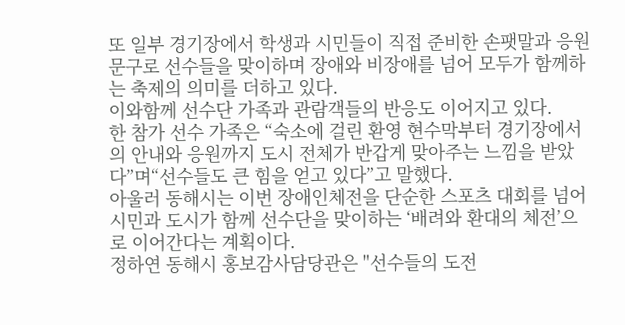또 일부 경기장에서 학생과 시민들이 직접 준비한 손팻말과 응원 문구로 선수들을 맞이하며 장애와 비장애를 넘어 모두가 함께하는 축제의 의미를 더하고 있다.
이와함께 선수단 가족과 관람객들의 반응도 이어지고 있다.
한 참가 선수 가족은 “숙소에 걸린 환영 현수막부터 경기장에서의 안내와 응원까지 도시 전체가 반갑게 맞아주는 느낌을 받았다”며“선수들도 큰 힘을 얻고 있다”고 말했다.
아울러 동해시는 이번 장애인체전을 단순한 스포츠 대회를 넘어 시민과 도시가 함께 선수단을 맞이하는 ‘배려와 환대의 체전’으로 이어간다는 계획이다.
정하연 동해시 홍보감사담당관은 "선수들의 도전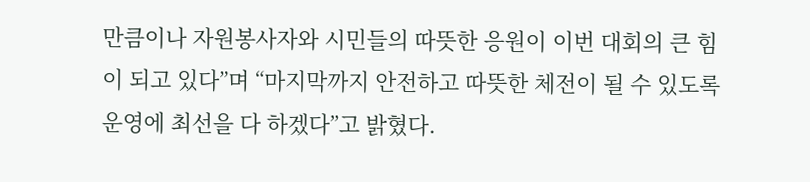만큼이나 자원봉사자와 시민들의 따뜻한 응원이 이번 대회의 큰 힘이 되고 있다”며 “마지막까지 안전하고 따뜻한 체전이 될 수 있도록 운영에 최선을 다 하겠다”고 밝혔다.